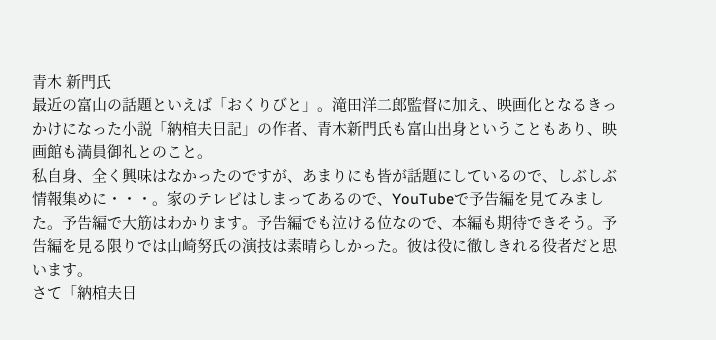青木 新門氏
最近の富山の話題といえば「おくりびと」。滝田洋二郎監督に加え、映画化となるきっかけになった小説「納棺夫日記」の作者、青木新門氏も富山出身ということもあり、映画館も満員御礼とのこと。
私自身、全く興味はなかったのですが、あまりにも皆が話題にしているので、しぶしぶ情報集めに・・・。家のテレビはしまってあるので、YouTubeで予告編を見てみました。予告編で大筋はわかります。予告編でも泣ける位なので、本編も期待できそう。予告編を見る限りでは山崎努氏の演技は素晴らしかった。彼は役に徹しきれる役者だと思います。
さて「納棺夫日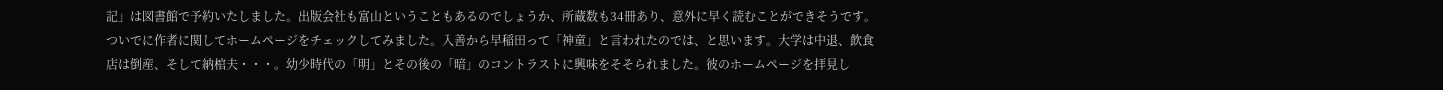記」は図書館で予約いたしました。出版会社も富山ということもあるのでしょうか、所蔵数も34冊あり、意外に早く読むことができそうです。
ついでに作者に関してホームページをチェックしてみました。入善から早稲田って「神童」と言われたのでは、と思います。大学は中退、飲食店は倒産、そして納棺夫・・・。幼少時代の「明」とその後の「暗」のコントラストに興味をそそられました。彼のホームページを拝見し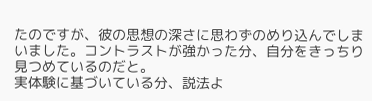たのですが、彼の思想の深さに思わずのめり込んでしまいました。コントラストが強かった分、自分をきっちり見つめているのだと。
実体験に基づいている分、説法よ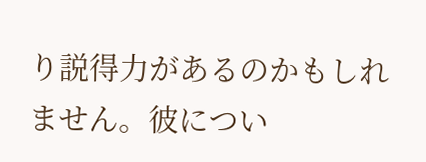り説得力があるのかもしれません。彼につい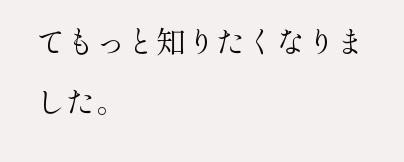てもっと知りたくなりました。